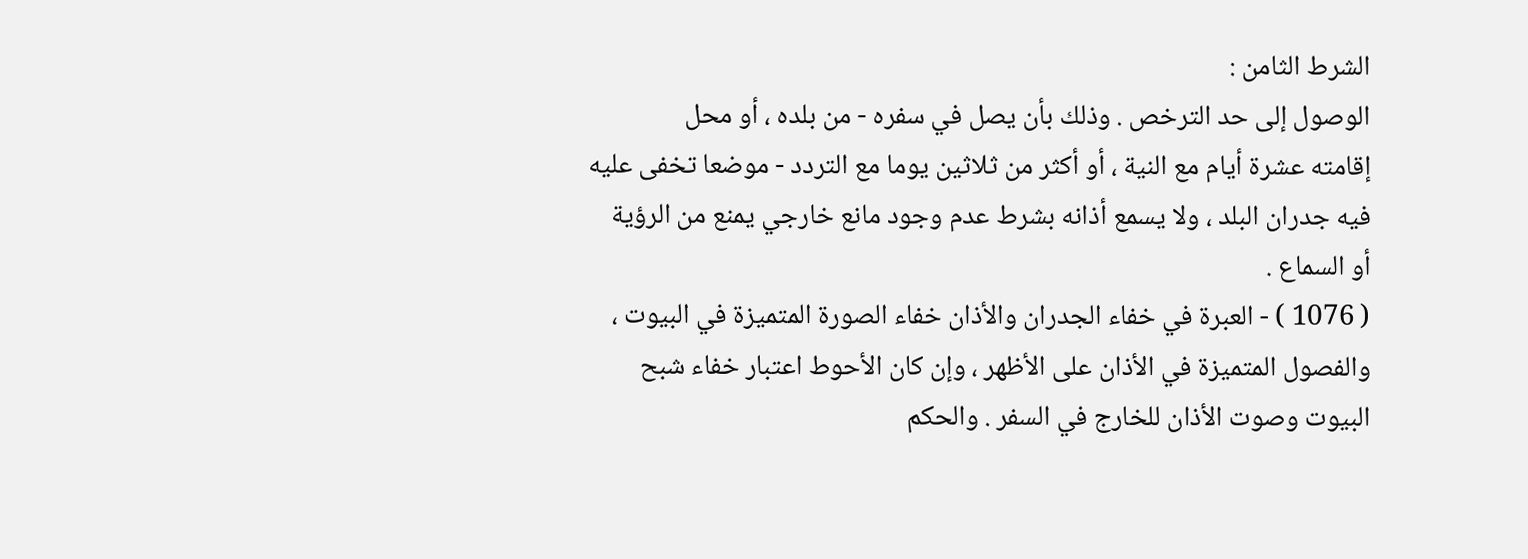الشرط الثامن :
الوصول إلى حد الترخص . وذلك بأن يصل في سفره - من بلده ، أو محل
إقامته عشرة أيام مع النية ، أو أكثر من ثلاثين يوما مع التردد - موضعا تخفى عليه
فيه جدران البلد ، ولا يسمع أذانه بشرط عدم وجود مانع خارجي يمنع من الرؤية
أو السماع .
( 1076 ) - العبرة في خفاء الجدران والأذان خفاء الصورة المتميزة في البيوت ،
والفصول المتميزة في الأذان على الأظهر ، وإن كان الأحوط اعتبار خفاء شبح
البيوت وصوت الأذان للخارج في السفر . والحكم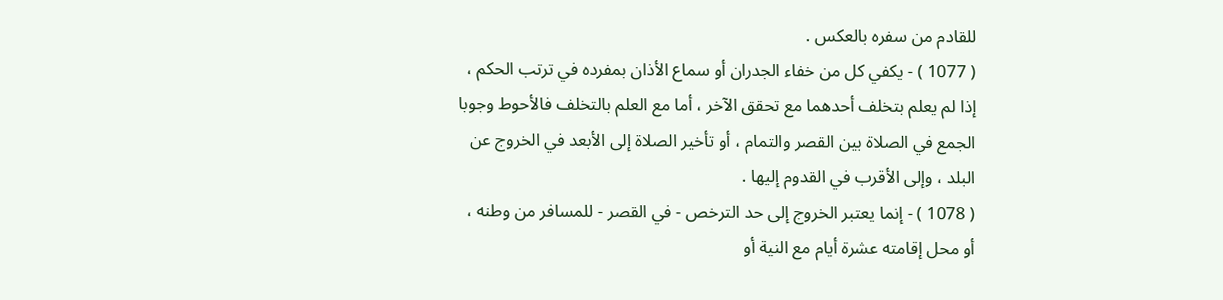للقادم من سفره بالعكس .
( 1077 ) - يكفي كل من خفاء الجدران أو سماع الأذان بمفرده في ترتب الحكم ،
إذا لم يعلم بتخلف أحدهما مع تحقق الآخر ، أما مع العلم بالتخلف فالأحوط وجوبا
الجمع في الصلاة بين القصر والتمام ، أو تأخير الصلاة إلى الأبعد في الخروج عن
البلد ، وإلى الأقرب في القدوم إليها .
( 1078 ) - إنما يعتبر الخروج إلى حد الترخص - في القصر - للمسافر من وطنه ،
أو محل إقامته عشرة أيام مع النية أو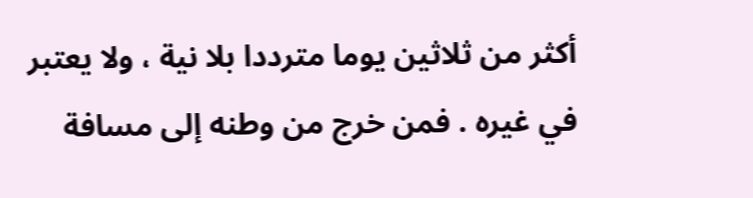أكثر من ثلاثين يوما مترددا بلا نية ، ولا يعتبر
في غيره . فمن خرج من وطنه إلى مسافة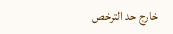خارج حد الترخص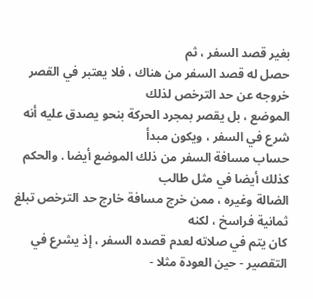بغير قصد السفر ، ثم
حصل له قصد السفر من هناك ، فلا يعتبر في القصر خروجه عن حد الترخص لذلك
الموضع ، بل يقصر بمجرد الحركة بنحو يصدق عليه أنه شرع في السفر ، ويكون مبدأ
حساب مسافة السفر من ذلك الموضع أيضا . والحكم كذلك أيضا في مثل طالب
الضالة وغيره ، ممن خرج مسافة خارج حد الترخص تبلغ ثمانية فراسخ ، لكنه
كان يتم في صلاته لعدم قصده السفر ، إذ يشرع في التقصير - حين العودة مثلا -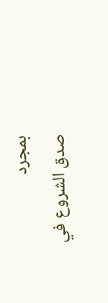بمجرد
صدق الشروع في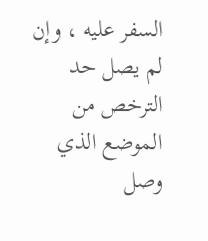السفر عليه ، وإن لم يصل حد الترخص من الموضع الذي وصل